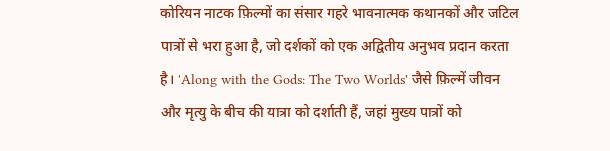कोरियन नाटक फ़िल्मों का संसार गहरे भावनात्मक कथानकों और जटिल पात्रों से भरा हुआ है, जो दर्शकों को एक अद्वितीय अनुभव प्रदान करता है। 'Along with the Gods: The Two Worlds' जैसे फ़िल्में जीवन और मृत्यु के बीच की यात्रा को दर्शाती हैं, जहां मुख्य पात्रों को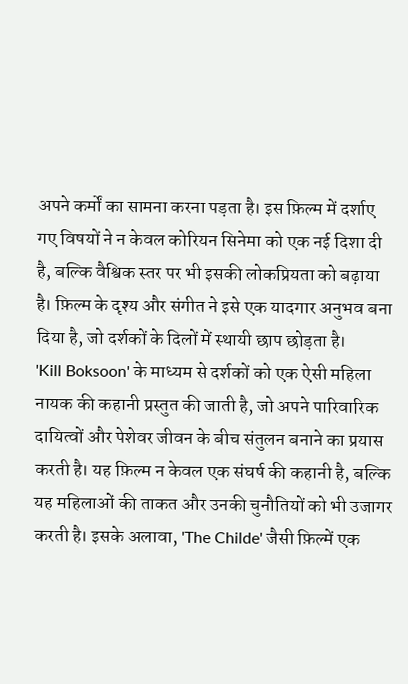अपने कर्मों का सामना करना पड़ता है। इस फ़िल्म में दर्शाए गए विषयों ने न केवल कोरियन सिनेमा को एक नई दिशा दी है, बल्कि वैश्विक स्तर पर भी इसकी लोकप्रियता को बढ़ाया है। फ़िल्म के दृश्य और संगीत ने इसे एक यादगार अनुभव बना दिया है, जो दर्शकों के दिलों में स्थायी छाप छोड़ता है।
'Kill Boksoon' के माध्यम से दर्शकों को एक ऐसी महिला नायक की कहानी प्रस्तुत की जाती है, जो अपने पारिवारिक दायित्वों और पेशेवर जीवन के बीच संतुलन बनाने का प्रयास करती है। यह फ़िल्म न केवल एक संघर्ष की कहानी है, बल्कि यह महिलाओं की ताकत और उनकी चुनौतियों को भी उजागर करती है। इसके अलावा, 'The Childe' जैसी फ़िल्में एक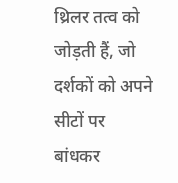थ्रिलर तत्व को जोड़ती हैं, जो दर्शकों को अपने सीटों पर बांधकर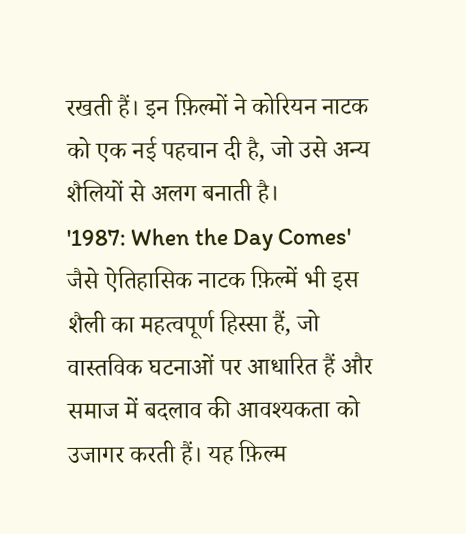रखती हैं। इन फ़िल्मों ने कोरियन नाटक को एक नई पहचान दी है, जो उसे अन्य शैलियों से अलग बनाती है।
'1987: When the Day Comes' जैसे ऐतिहासिक नाटक फ़िल्में भी इस शैली का महत्वपूर्ण हिस्सा हैं, जो वास्तविक घटनाओं पर आधारित हैं और समाज में बदलाव की आवश्यकता को उजागर करती हैं। यह फ़िल्म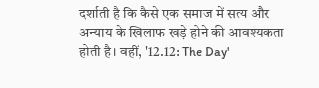दर्शाती है कि कैसे एक समाज में सत्य और अन्याय के खिलाफ खड़े होने की आवश्यकता होती है। वहीं, '12.12: The Day'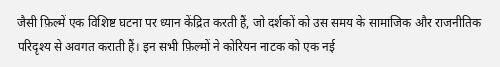जैसी फ़िल्में एक विशिष्ट घटना पर ध्यान केंद्रित करती हैं, जो दर्शकों को उस समय के सामाजिक और राजनीतिक परिदृश्य से अवगत कराती हैं। इन सभी फ़िल्मों ने कोरियन नाटक को एक नई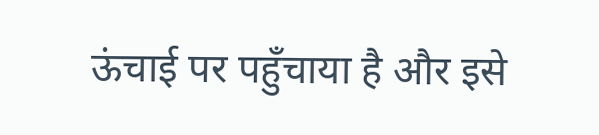ऊंचाई पर पहुँचाया है और इसे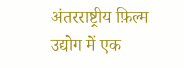अंतरराष्ट्रीय फ़िल्म उद्योग में एक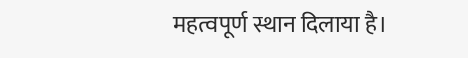महत्वपूर्ण स्थान दिलाया है।